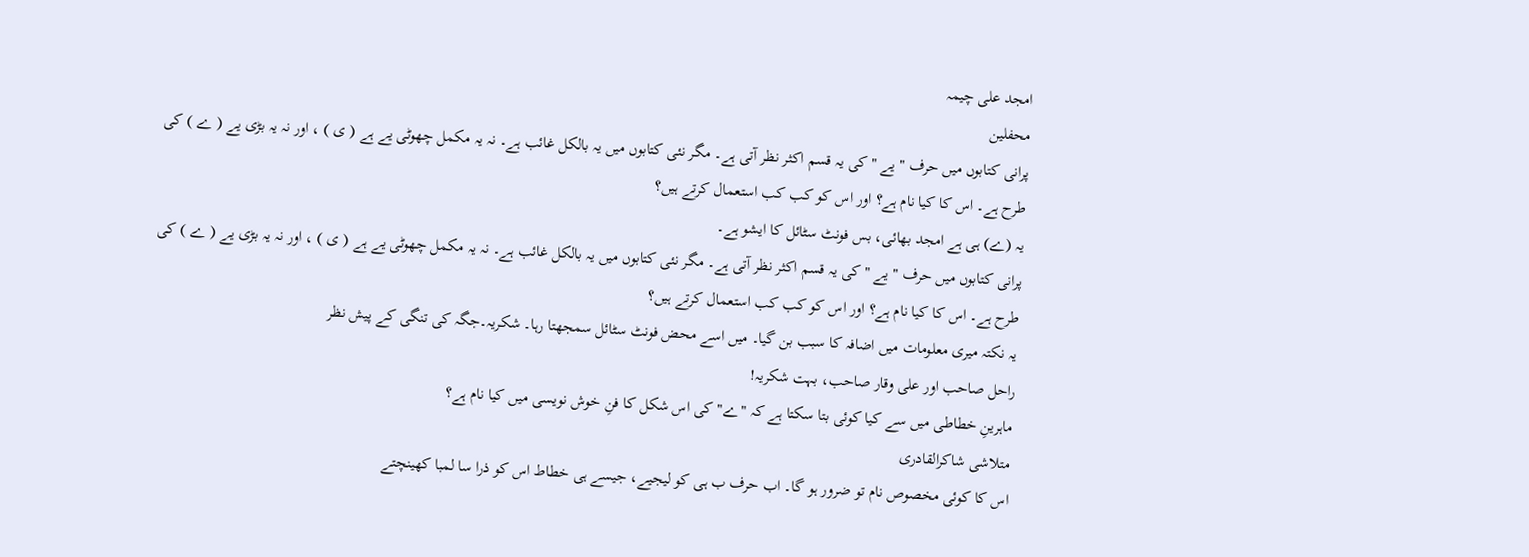امجد علی چیمہ
محفلین
پرانی کتابوں میں حرف " یے " کی یہ قسم اکثر نظر آتی ہے۔ مگر نئی کتابوں میں یہ بالکل غائب ہے۔ نہ یہ مکمل چھوٹی یے ہے ( ی ) ، اور نہ یہ بڑی یے ( ے ) کی طرح ہے۔ اس کا کیا نام ہے؟ اور اس کو کب کب استعمال کرتے ہیں؟
یہ (ے) ہی ہے امجد بھائی، بس فونٹ سٹائل کا ایشو ہے۔
پرانی کتابوں میں حرف " یے " کی یہ قسم اکثر نظر آتی ہے۔ مگر نئی کتابوں میں یہ بالکل غائب ہے۔ نہ یہ مکمل چھوٹی یے ہے ( ی ) ، اور نہ یہ بڑی یے ( ے ) کی طرح ہے۔ اس کا کیا نام ہے؟ اور اس کو کب کب استعمال کرتے ہیں؟
یہ نکتہ میری معلومات میں اضافہ کا سبب بن گیا۔ میں اسے محض فونٹ سٹائل سمجھتا رہا۔ شکریہ۔جگہ کی تنگی کے پیش نظر
راحل صاحب اور علی وقار صاحب، بہت شکریہ!
ماہرینِ خطاطی میں سے کیا کوئی بتا سکتا ہے کہ "ے" کی اس شکل کا فنِ خوش نویسی میں کیا نام ہے؟
متلاشی شاکرالقادری
اس کا کوئی مخصوص نام تو ضرور ہو گا۔ اب حرف ب ہی کو لیجیے، جیسے ہی خطاط اس کو ذرا سا لمبا کھینچتے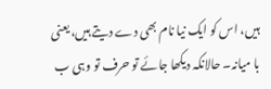ہیں، اس کو ایک نیا نام بھی دے دیتے ہیں، یعنی با میانہ۔ حالانکہ دیکھا جائے تو حرف تو وہی ب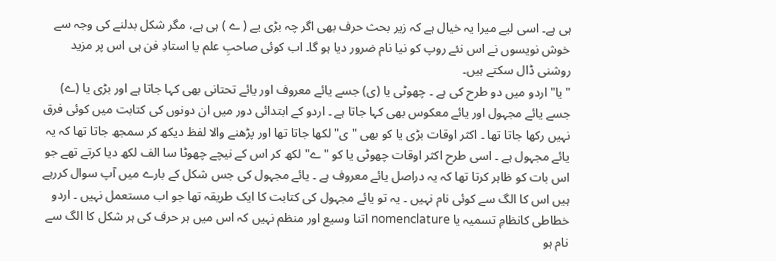ہی ہے۔ اسی لیے میرا یہ خیال ہے کہ زیر بحث حرف بھی اگر چہ بڑی یے ( ے ) ہی ہے، مگر شکل بدلنے کی وجہ سے خوش نویسوں نے اس نئے روپ کو نیا نام ضرور دیا ہو گا۔ اب کوئی صاحبِ علم یا استادِ فن ہی اس پر مزید روشنی ڈال سکتے ہیں۔
"یا" اردو میں دو طرح کی ہے ۔ چھوٹی یا (ی) جسے یائے معروف اور یائے تحتانی بھی کہا جاتا ہے اور بڑی یا (ے) جسے یائے مجہول اور یائے معکوس بھی کہا جاتا ہے ۔ اردو کے ابتدائی دور میں ان دونوں کی کتابت میں کوئی فرق نہیں رکھا جاتا تھا ۔ اکثر اوقات بڑی یا کو بھی "ی" لکھا جاتا تھا اور پڑھنے والا لفظ دیکھ کر سمجھ جاتا تھا کہ یہ یائے مجہول ہے ۔ اسی طرح اکثر اوقات چھوٹی یا کو "ے" لکھ کر اس کے نیچے چھوٹا سا الف لکھ دیا کرتے تھے جو اس بات کو ظاہر کرتا تھا کہ یہ دراصل یائے معروف ہے ۔ یائے مجہول کی جس شکل کے بارے میں آپ سوال کررہے ہیں اس کا الگ سے کوئی نام نہیں ۔ یہ تو یائے مجہول کی کتابت کا ایک طریقہ تھا جو اب مستعمل نہیں ۔ اردو خطاطی کانظامِ تسمیہ یا nomenclature اتنا وسیع اور منظم نہیں کہ اس میں ہر حرف کی ہر شکل کا الگ سے نام ہو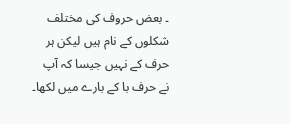۔ بعض حروف کی مختلف شکلوں کے نام ہیں لیکن ہر حرف کے نہیں جیسا کہ آپ نے حرف با کے بارے میں لکھا۔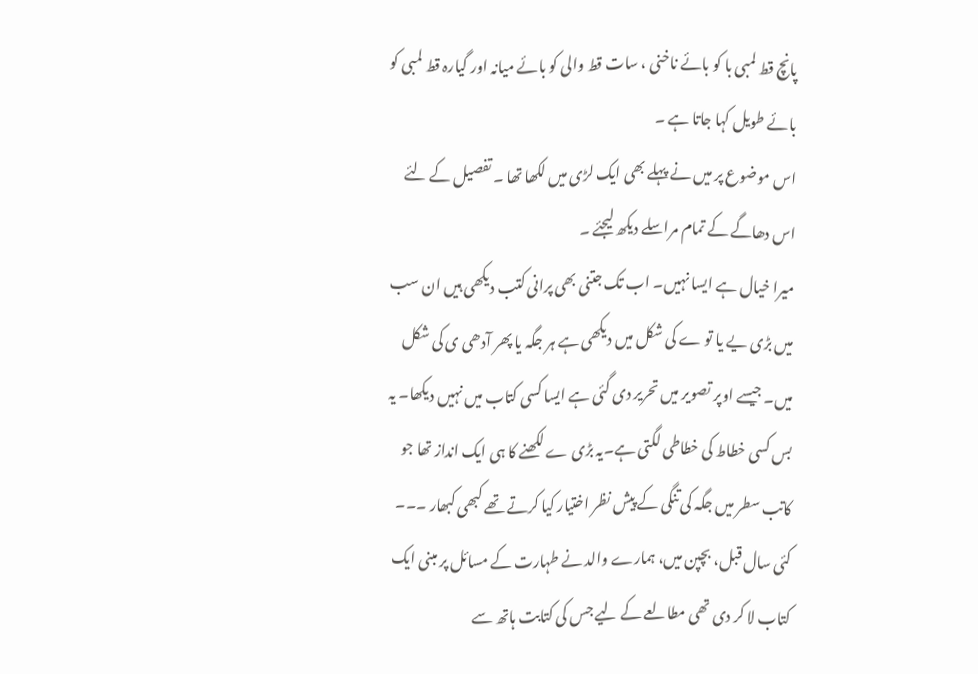پانچ قط لمبی با کو بائے ناخنی ، سات قط والی کو بائے میانہ اور گیارہ قط لمبی کو بائے طویل کہا جاتا ہے ۔
اس موضوع پر میں نے پہلے بھی ایک لڑی میں لکھا تھا ۔ تفصیل کے لئے اس دھاگے کے تمام مراسلے دیکھ لیجئے ۔
میرا خیال ہے ایسا نہیں۔ اب تک جتنی بھی پرانی کتب دیکھی ہیں ان سب میں بڑی یے یا تو ے کی شکل میں دیکھی ہے ہر جگہ یا پھر آدھی ی کی شکل میں۔ جیسے اوپر تصویر میں تحریر دی گئی ہے ایسا کسی کتاب میں نہیں دیکھا۔ یہ بس کسی خطاط کی خطاطی لگتی ہے۔یہ بڑی ے لکھنے کا ہی ایک انداز تھا جو کاتب سطر میں جگہ کی تنگی کے پیش نظر اختیار کیا کرتے تھے کبھی کبھار ۔۔۔
کئی سال قبل، بچپن میں، ہمارے والد نے طہارت کے مسائل پر مبنی ایک کتاب لا کر دی تھی مطالعے کے لیے جس کی کتابت ہاتھ سے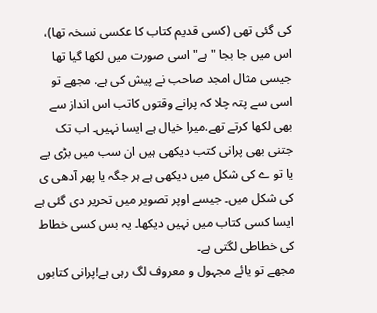کی گئی تھی (کسی قدیم کتاب کا عکسی نسخہ تھا)، اس میں جا بجا "ہے" اسی صورت میں لکھا گیا تھا جیسی مثال امجد صاحب نے پیش کی ہے. مجھے تو اسی سے پتہ چلا کہ پرانے وقتوں کاتب اس انداز سے بھی لکھا کرتے تھے.میرا خیال ہے ایسا نہیں۔ اب تک جتنی بھی پرانی کتب دیکھی ہیں ان سب میں بڑی یے یا تو ے کی شکل میں دیکھی ہے ہر جگہ یا پھر آدھی ی کی شکل میں۔ جیسے اوپر تصویر میں تحریر دی گئی ہے ایسا کسی کتاب میں نہیں دیکھا۔ یہ بس کسی خطاط کی خطاطی لگتی ہے۔
مجھے تو یائے مجہول و معروف لگ رہی ہے!پرانی کتابوں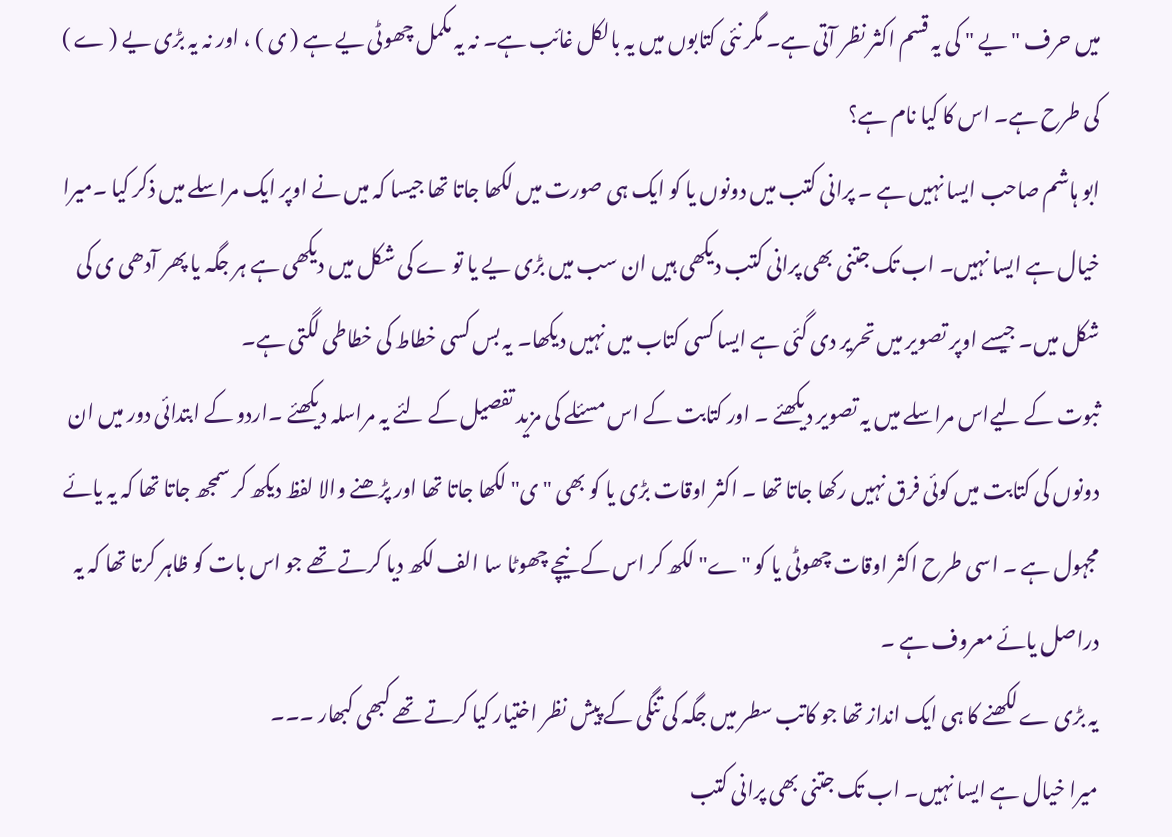میں حرف " یے " کی یہ قسم اکثر نظر آتی ہے۔ مگر نئی کتابوں میں یہ بالکل غائب ہے۔ نہ یہ مکمل چھوٹی یے ہے ( ی ) ، اور نہ یہ بڑی یے ( ے ) کی طرح ہے۔ اس کا کیا نام ہے؟
ابو ہاشم صاحب ایسا نہیں ہے ۔ پرانی کتب میں دونوں یا کو ایک ہی صورت میں لکھا جاتا تھا جیسا کہ میں نے اوپر ایک مراسلے میں ذکر کیا ۔میرا خیال ہے ایسا نہیں۔ اب تک جتنی بھی پرانی کتب دیکھی ہیں ان سب میں بڑی یے یا تو ے کی شکل میں دیکھی ہے ہر جگہ یا پھر آدھی ی کی شکل میں۔ جیسے اوپر تصویر میں تحریر دی گئی ہے ایسا کسی کتاب میں نہیں دیکھا۔ یہ بس کسی خطاط کی خطاطی لگتی ہے۔
ثبوت کے لیےاس مراسلے میں یہ تصویر دیکھئے ۔ اور کتابت کے اس مسئلے کی مزید تفصیل کے لئے یہ مراسلہ دیکھئے ۔اردو کے ابتدائی دور میں ان دونوں کی کتابت میں کوئی فرق نہیں رکھا جاتا تھا ۔ اکثر اوقات بڑی یا کو بھی "ی" لکھا جاتا تھا اور پڑھنے والا لفظ دیکھ کر سمجھ جاتا تھا کہ یہ یائے مجہول ہے ۔ اسی طرح اکثر اوقات چھوٹی یا کو "ے" لکھ کر اس کے نیچے چھوٹا سا الف لکھ دیا کرتے تھے جو اس بات کو ظاہر کرتا تھا کہ یہ دراصل یائے معروف ہے ۔
یہ بڑی ے لکھنے کا ہی ایک انداز تھا جو کاتب سطر میں جگہ کی تنگی کے پیش نظر اختیار کیا کرتے تھے کبھی کبھار ۔۔۔
میرا خیال ہے ایسا نہیں۔ اب تک جتنی بھی پرانی کتب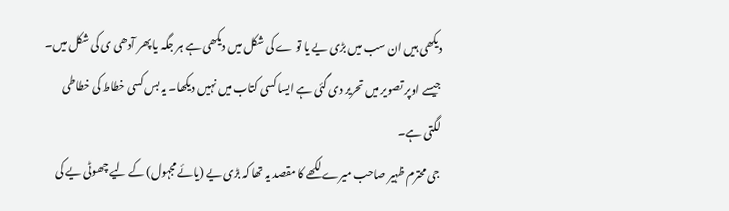دیکھی ہیں ان سب میں بڑی یے یا تو ے کی شکل میں دیکھی ہے ہر جگہ یا پھر آدھی ی کی شکل میں۔ جیسے اوپر تصویر میں تحریر دی گئی ہے ایسا کسی کتاب میں نہیں دیکھا۔ یہ بس کسی خطاط کی خطاطی لگتی ہے۔
جی محترم ظہیر صاحب میرے لکھے کا مقصد یہ تھا کہ بڑی یے (یائے مجہول) کے لیے چھوٹی یے کی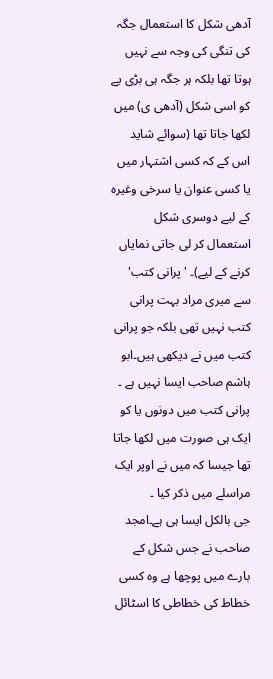آدھی شکل کا استعمال جگہ کی تنگی کی وجہ سے نہیں ہوتا تھا بلکہ ہر جگہ ہی بڑی یے کو اسی شکل (آدھی ی) میں لکھا جاتا تھا (سوائے شاید اس کے کہ کسی اشتہار میں یا کسی عنوان یا سرخی وغیرہ کے لیے دوسری شکل استعمال کر لی جاتی نمایاں کرنے کے لیے)۔ 'پرانی کتب' سے میری مراد بہت پرانی کتب نہیں تھی بلکہ جو پرانی کتب میں نے دیکھی ہیں۔ابو ہاشم صاحب ایسا نہیں ہے ۔ پرانی کتب میں دونوں یا کو ایک ہی صورت میں لکھا جاتا تھا جیسا کہ میں نے اوپر ایک مراسلے میں ذکر کیا ۔
جی بالکل ایسا ہی ہے۔امجد صاحب نے جس شکل کے بارے میں پوچھا ہے وہ کسی خطاط کی خطاطی کا اسٹائل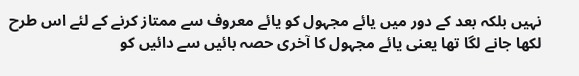نہیں بلکہ بعد کے دور میں یائے مجہول کو یائے معروف سے ممتاز کرنے کے لئے اس طرح لکھا جانے لگا تھا یعنی یائے مجہول کا آخری حصہ بائیں سے دائیں کو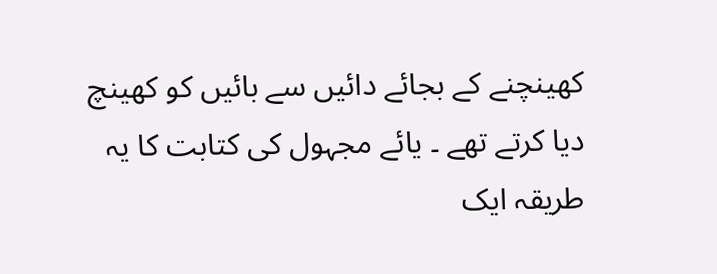کھینچنے کے بجائے دائیں سے بائیں کو کھینچ دیا کرتے تھے ۔ یائے مجہول کی کتابت کا یہ طریقہ ایک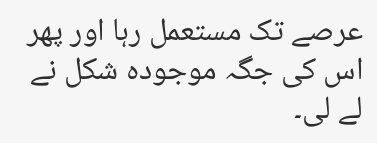عرصے تک مستعمل رہا اور پھر اس کی جگہ موجودہ شکل نے لے لی۔